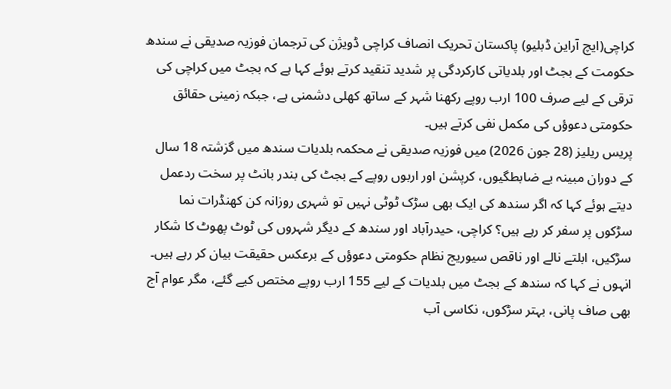کراچی(ایچ آراین ڈبلیو) پاکستان تحریک انصاف کراچی ڈویژن کی ترجمان فوزیہ صدیقی نے سندھ حکومت کے بجٹ اور بلدیاتی کارکردگی پر شدید تنقید کرتے ہوئے کہا ہے کہ بجٹ میں کراچی کی ترقی کے لیے صرف 100 ارب روپے رکھنا شہر کے ساتھ کھلی دشمنی ہے، جبکہ زمینی حقائق حکومتی دعوؤں کی مکمل نفی کرتے ہیں۔
پریس ریلیز (28 جون 2026) میں فوزیہ صدیقی نے محکمہ بلدیات سندھ میں گزشتہ 18 سال کے دوران مبینہ بے ضابطگیوں، کرپشن اور اربوں روپے کے بجٹ کی بندر بانٹ پر سخت ردعمل دیتے ہوئے کہا کہ اگر سندھ کی ایک بھی سڑک ٹوٹی نہیں تو شہری روزانہ کن کھنڈرات نما سڑکوں پر سفر کر رہے ہیں؟ کراچی، حیدرآباد اور سندھ کے دیگر شہروں کی ٹوٹ پھوٹ کا شکار سڑکیں، ابلتے نالے اور ناقص سیوریج نظام حکومتی دعوؤں کے برعکس حقیقت بیان کر رہے ہیں۔
انہوں نے کہا کہ سندھ کے بجٹ میں بلدیات کے لیے 155 ارب روپے مختص کیے گئے، مگر عوام آج بھی صاف پانی، بہتر سڑکوں، نکاسی آب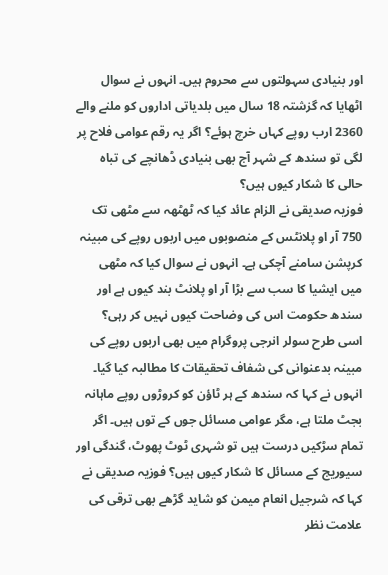اور بنیادی سہولتوں سے محروم ہیں۔ انہوں نے سوال اٹھایا کہ گزشتہ 18 سال میں بلدیاتی اداروں کو ملنے والے 2360 ارب روپے کہاں خرچ ہوئے؟ اگر یہ رقم عوامی فلاح پر لگی تو سندھ کے شہر آج بھی بنیادی ڈھانچے کی تباہ حالی کا شکار کیوں ہیں؟
فوزیہ صدیقی نے الزام عائد کیا کہ ٹھٹھہ سے مٹھی تک 750 آر او پلانٹس کے منصوبوں میں اربوں روپے کی مبینہ کرپشن سامنے آچکی ہے۔ انہوں نے سوال کیا کہ مٹھی میں ایشیا کا سب سے بڑا آر او پلانٹ بند کیوں ہے اور سندھ حکومت اس کی وضاحت کیوں نہیں کر رہی؟ اسی طرح سولر انرجی پروگرام میں بھی اربوں روپے کی مبینہ بدعنوانی کی شفاف تحقیقات کا مطالبہ کیا گیا۔
انہوں نے کہا کہ سندھ کے ہر ٹاؤن کو کروڑوں روپے ماہانہ بجٹ ملتا ہے، مگر عوامی مسائل جوں کے توں ہیں۔ اگر تمام سڑکیں درست ہیں تو شہری ٹوٹ پھوٹ، گندگی اور سیوریج کے مسائل کا شکار کیوں ہیں؟ فوزیہ صدیقی نے کہا کہ شرجیل انعام میمن کو شاید گڑھے بھی ترقی کی علامت نظر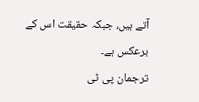آتے ہیں، جبکہ حقیقت اس کے برعکس ہے۔
ترجمان پی ٹی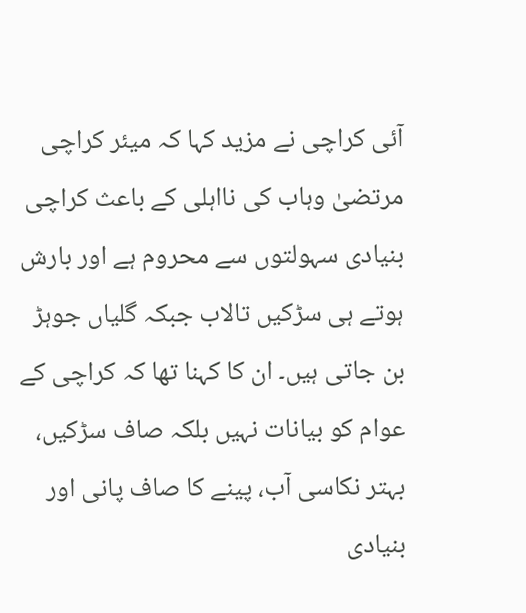آئی کراچی نے مزید کہا کہ میئر کراچی مرتضیٰ وہاب کی نااہلی کے باعث کراچی بنیادی سہولتوں سے محروم ہے اور بارش ہوتے ہی سڑکیں تالاب جبکہ گلیاں جوہڑ بن جاتی ہیں۔ ان کا کہنا تھا کہ کراچی کے عوام کو بیانات نہیں بلکہ صاف سڑکیں، بہتر نکاسی آب، پینے کا صاف پانی اور بنیادی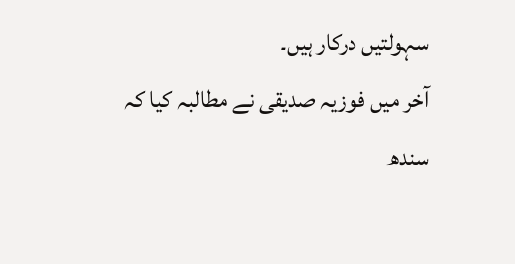سہولتیں درکار ہیں۔
آخر میں فوزیہ صدیقی نے مطالبہ کیا کہ سندھ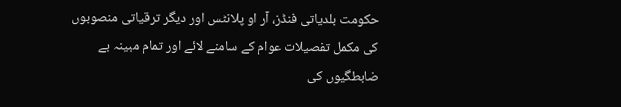حکومت بلدیاتی فنڈز، آر او پلانٹس اور دیگر ترقیاتی منصوبوں کی مکمل تفصیلات عوام کے سامنے لائے اور تمام مبینہ بے ضابطگیوں کی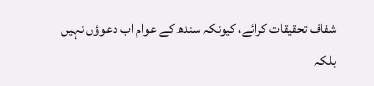شفاف تحقیقات کرائے، کیونکہ سندھ کے عوام اب دعوؤں نہیں بلکہ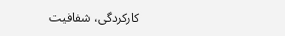کارکردگی، شفافیت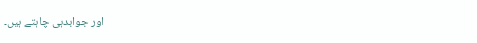اور جوابدہی چاہتے ہیں۔